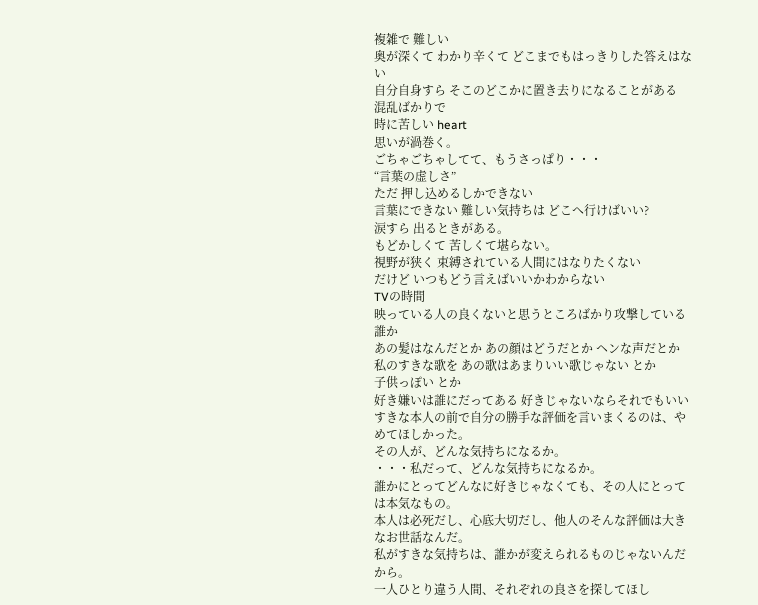複雑で 難しい
奥が深くて わかり辛くて どこまでもはっきりした答えはない
自分自身すら そこのどこかに置き去りになることがある
混乱ばかりで
時に苦しい heart
思いが渦巻く。
ごちゃごちゃしてて、もうさっぱり・・・
“言葉の虚しさ”
ただ 押し込めるしかできない
言葉にできない 難しい気持ちは どこへ行けばいい?
涙すら 出るときがある。
もどかしくて 苦しくて堪らない。
視野が狭く 束縛されている人間にはなりたくない
だけど いつもどう言えばいいかわからない
TVの時間
映っている人の良くないと思うところばかり攻撃している 誰か
あの髪はなんだとか あの顔はどうだとか ヘンな声だとか
私のすきな歌を あの歌はあまりいい歌じゃない とか
子供っぽい とか
好き嫌いは誰にだってある 好きじゃないならそれでもいい
すきな本人の前で自分の勝手な評価を言いまくるのは、やめてほしかった。
その人が、どんな気持ちになるか。
・・・私だって、どんな気持ちになるか。
誰かにとってどんなに好きじゃなくても、その人にとっては本気なもの。
本人は必死だし、心底大切だし、他人のそんな評価は大きなお世話なんだ。
私がすきな気持ちは、誰かが変えられるものじゃないんだから。
一人ひとり違う人間、それぞれの良さを探してほし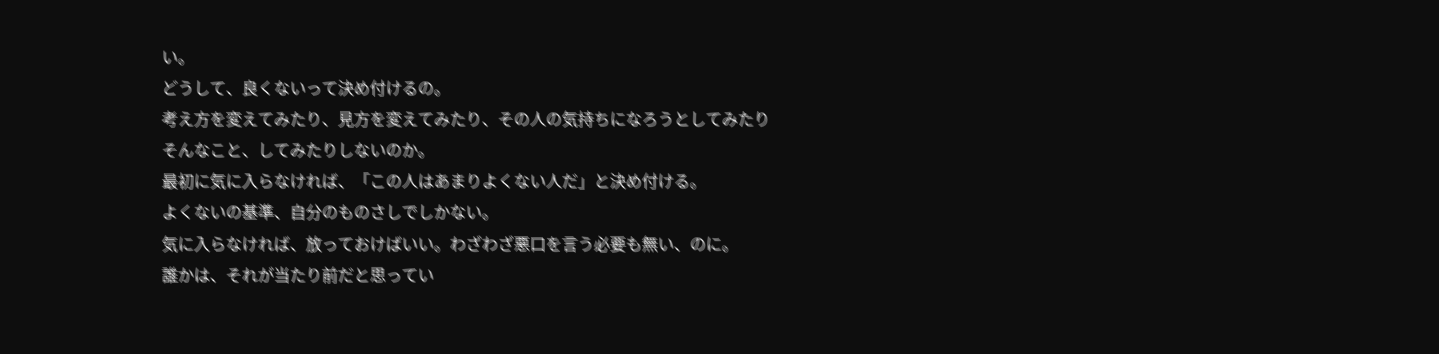い。
どうして、良くないって決め付けるの。
考え方を変えてみたり、見方を変えてみたり、その人の気持ちになろうとしてみたり
そんなこと、してみたりしないのか。
最初に気に入らなければ、「この人はあまりよくない人だ」と決め付ける。
よくないの基準、自分のものさしでしかない。
気に入らなければ、放っておけばいい。わざわざ悪口を言う必要も無い、のに。
誰かは、それが当たり前だと思ってい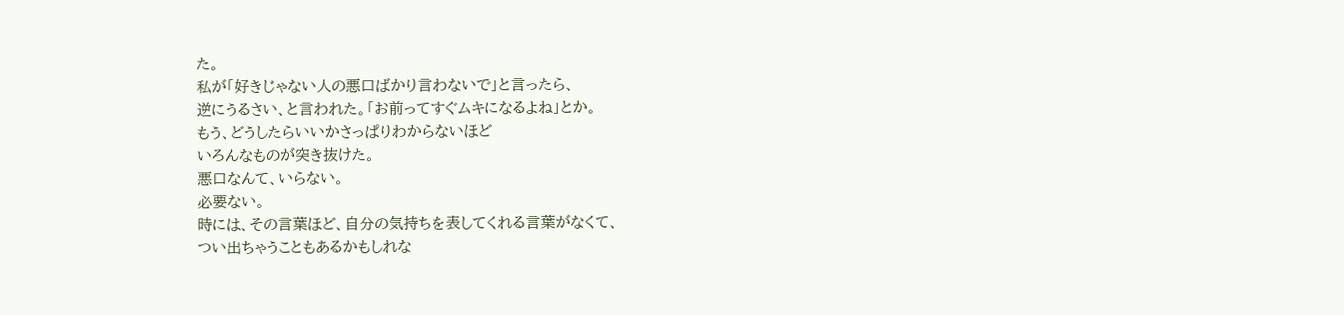た。
私が「好きじゃない人の悪口ばかり言わないで」と言ったら、
逆にうるさい、と言われた。「お前ってすぐムキになるよね」とか。
もう、どうしたらいいかさっぱりわからないほど
いろんなものが突き抜けた。
悪口なんて、いらない。
必要ない。
時には、その言葉ほど、自分の気持ちを表してくれる言葉がなくて、
つい出ちゃうこともあるかもしれな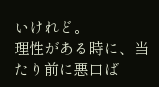いけれど。
理性がある時に、当たり前に悪口ば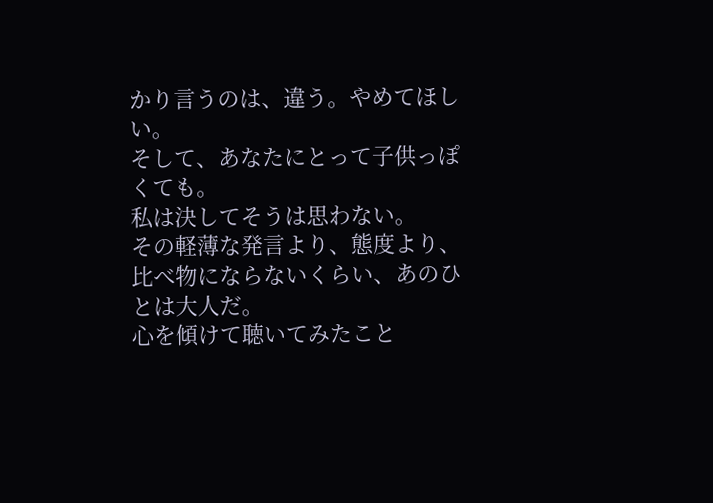かり言うのは、違う。やめてほしい。
そして、あなたにとって子供っぽくても。
私は決してそうは思わない。
その軽薄な発言より、態度より、比べ物にならないくらい、あのひとは大人だ。
心を傾けて聴いてみたこと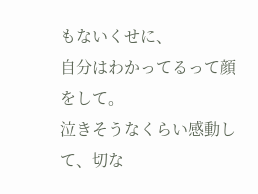もないくせに、
自分はわかってるって顔をして。
泣きそうなくらい感動して、切な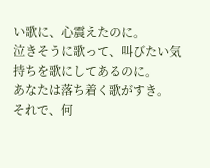い歌に、心震えたのに。
泣きそうに歌って、叫びたい気持ちを歌にしてあるのに。
あなたは落ち着く歌がすき。
それで、何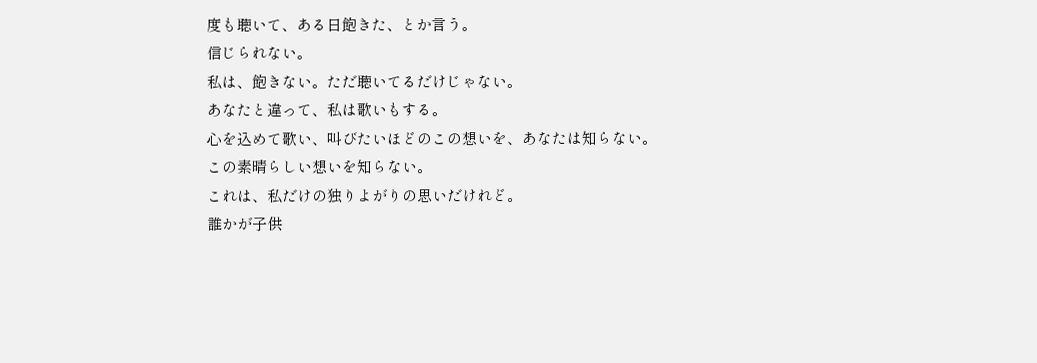度も聴いて、ある日飽きた、とか言う。
信じられない。
私は、飽きない。ただ聴いてるだけじゃない。
あなたと違って、私は歌いもする。
心を込めて歌い、叫びたいほどのこの想いを、あなたは知らない。
この素晴らしい想いを知らない。
これは、私だけの独りよがりの思いだけれど。
誰かが子供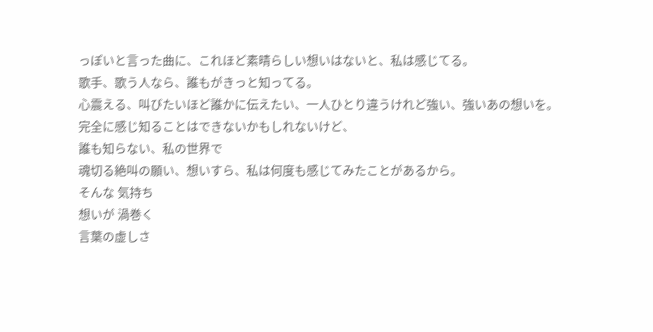っぽいと言った曲に、これほど素晴らしい想いはないと、私は感じてる。
歌手、歌う人なら、誰もがきっと知ってる。
心震える、叫びたいほど誰かに伝えたい、一人ひとり違うけれど強い、強いあの想いを。
完全に感じ知ることはできないかもしれないけど、
誰も知らない、私の世界で
魂切る絶叫の願い、想いすら、私は何度も感じてみたことがあるから。
そんな 気持ち
想いが 渦巻く
言葉の虚しさ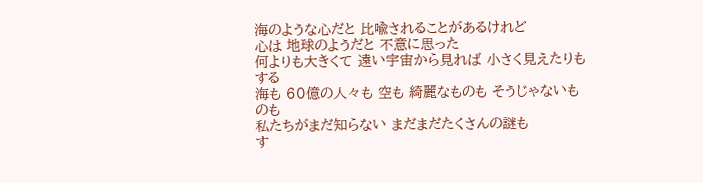海のような心だと 比喩されることがあるけれど
心は 地球のようだと 不意に思った
何よりも大きくて 遠い宇宙から見れば 小さく見えたりもする
海も 60億の人々も 空も 綺麗なものも そうじゃないものも
私たちがまだ知らない まだまだたくさんの謎も
す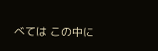べては この中に